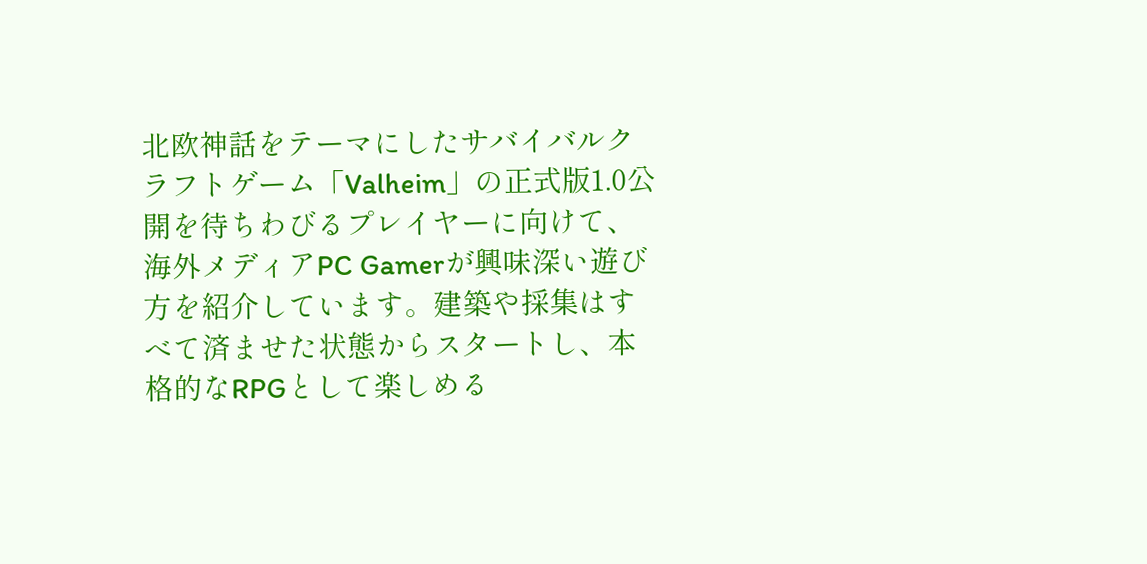北欧神話をテーマにしたサバイバルクラフトゲーム「Valheim」の正式版1.0公開を待ちわびるプレイヤーに向けて、海外メディアPC Gamerが興味深い遊び方を紹介しています。建築や採集はすべて済ませた状態からスタートし、本格的なRPGとして楽しめる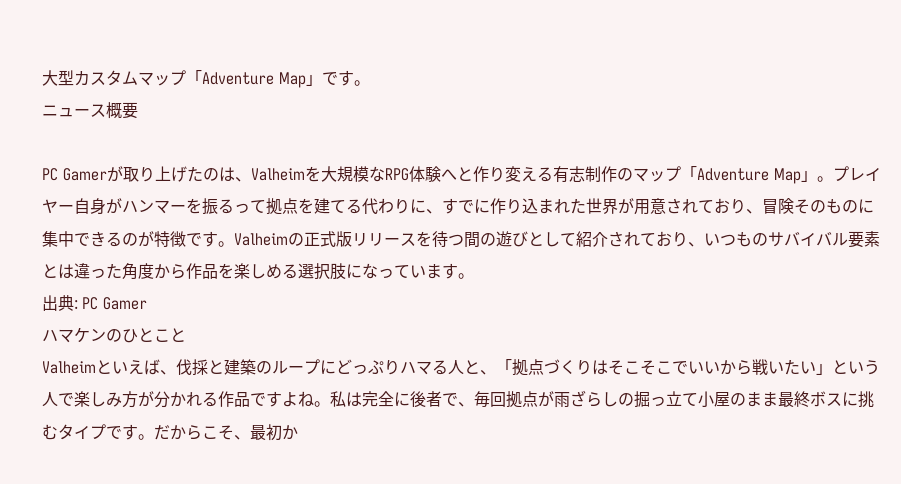大型カスタムマップ「Adventure Map」です。
ニュース概要

PC Gamerが取り上げたのは、Valheimを大規模なRPG体験へと作り変える有志制作のマップ「Adventure Map」。プレイヤー自身がハンマーを振るって拠点を建てる代わりに、すでに作り込まれた世界が用意されており、冒険そのものに集中できるのが特徴です。Valheimの正式版リリースを待つ間の遊びとして紹介されており、いつものサバイバル要素とは違った角度から作品を楽しめる選択肢になっています。
出典: PC Gamer
ハマケンのひとこと
Valheimといえば、伐採と建築のループにどっぷりハマる人と、「拠点づくりはそこそこでいいから戦いたい」という人で楽しみ方が分かれる作品ですよね。私は完全に後者で、毎回拠点が雨ざらしの掘っ立て小屋のまま最終ボスに挑むタイプです。だからこそ、最初か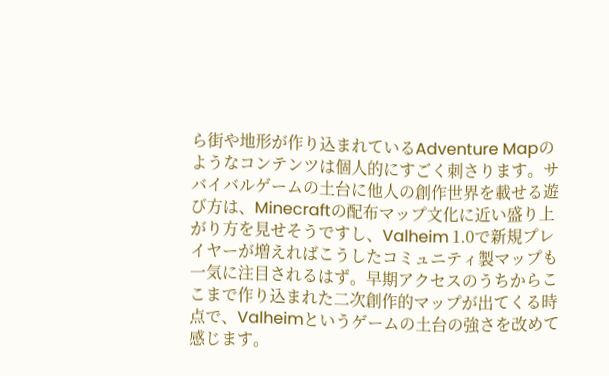ら街や地形が作り込まれているAdventure Mapのようなコンテンツは個人的にすごく刺さります。サバイバルゲームの土台に他人の創作世界を載せる遊び方は、Minecraftの配布マップ文化に近い盛り上がり方を見せそうですし、Valheim 1.0で新規プレイヤーが増えればこうしたコミュニティ製マップも一気に注目されるはず。早期アクセスのうちからここまで作り込まれた二次創作的マップが出てくる時点で、Valheimというゲームの土台の強さを改めて感じます。